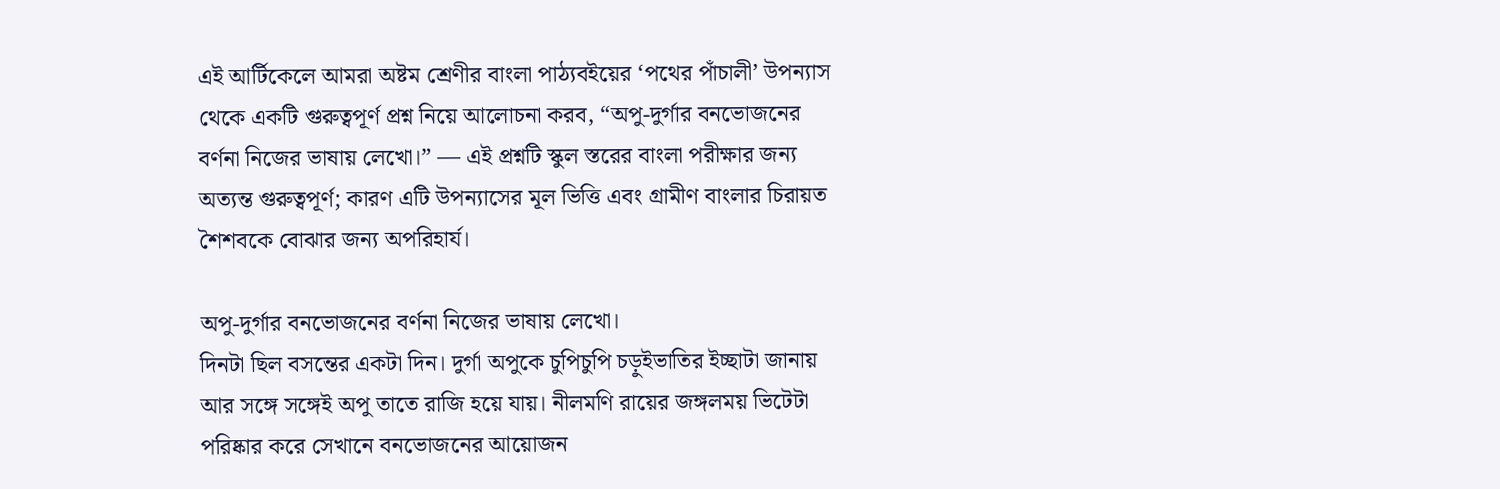এই আর্টিকেলে আমরা অষ্টম শ্রেণীর বাংলা পাঠ্যবইয়ের ‘পথের পাঁচালী’ উপন্যাস থেকে একটি গুরুত্বপূর্ণ প্রশ্ন নিয়ে আলোচনা করব, “অপু-দুর্গার বনভোজনের বর্ণনা নিজের ভাষায় লেখো।” — এই প্রশ্নটি স্কুল স্তরের বাংলা পরীক্ষার জন্য অত্যন্ত গুরুত্বপূর্ণ; কারণ এটি উপন্যাসের মূল ভিত্তি এবং গ্রামীণ বাংলার চিরায়ত শৈশবকে বোঝার জন্য অপরিহার্য।

অপু-দুর্গার বনভোজনের বর্ণনা নিজের ভাষায় লেখো।
দিনটা ছিল বসন্তের একটা দিন। দুর্গা অপুকে চুপিচুপি চড়ুইভাতির ইচ্ছাটা জানায় আর সঙ্গে সঙ্গেই অপু তাতে রাজি হয়ে যায়। নীলমণি রায়ের জঙ্গলময় ভিটেটা পরিষ্কার করে সেখানে বনভোজনের আয়োজন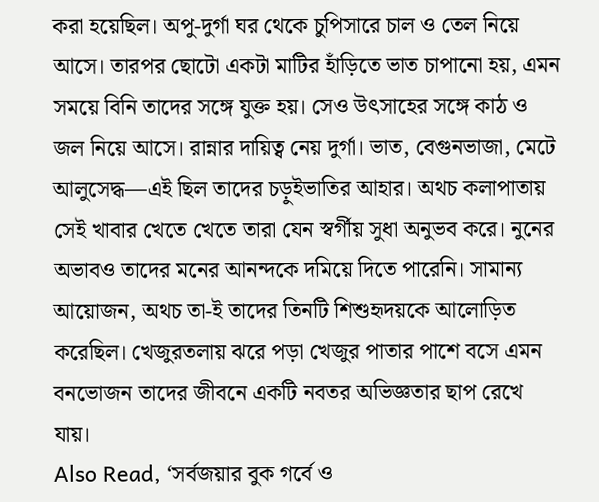করা হয়েছিল। অপু-দুর্গা ঘর থেকে চুপিসারে চাল ও তেল নিয়ে আসে। তারপর ছোটো একটা মাটির হাঁড়িতে ভাত চাপানো হয়, এমন সময়ে বিনি তাদের সঙ্গে যুক্ত হয়। সেও উৎসাহের সঙ্গে কাঠ ও জল নিয়ে আসে। রান্নার দায়িত্ব নেয় দুর্গা। ভাত, বেগুনভাজা, মেটে আলুসেদ্ধ—এই ছিল তাদের চড়ুইভাতির আহার। অথচ কলাপাতায় সেই খাবার খেতে খেতে তারা যেন স্বর্গীয় সুধা অনুভব করে। নুনের অভাবও তাদের মনের আনন্দকে দমিয়ে দিতে পারেনি। সামান্য আয়োজন, অথচ তা-ই তাদের তিনটি শিশুহৃদয়কে আলোড়িত করেছিল। খেজুরতলায় ঝরে পড়া খেজুর পাতার পাশে বসে এমন বনভোজন তাদের জীবনে একটি নবতর অভিজ্ঞতার ছাপ রেখে যায়।
Also Read, ‘সর্বজয়ার বুক গর্বে ও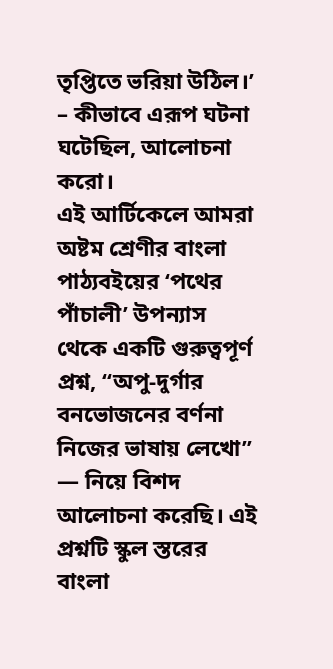তৃপ্তিতে ভরিয়া উঠিল।’ – কীভাবে এরূপ ঘটনা ঘটেছিল, আলোচনা করো।
এই আর্টিকেলে আমরা অষ্টম শ্রেণীর বাংলা পাঠ্যবইয়ের ‘পথের পাঁচালী’ উপন্যাস থেকে একটি গুরুত্বপূর্ণ প্রশ্ন, “অপু-দুর্গার বনভোজনের বর্ণনা নিজের ভাষায় লেখো” — নিয়ে বিশদ আলোচনা করেছি। এই প্রশ্নটি স্কুল স্তরের বাংলা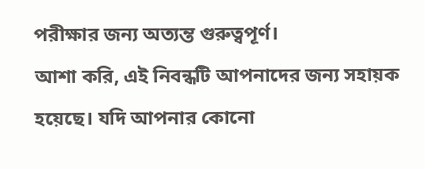পরীক্ষার জন্য অত্যন্ত গুরুত্বপূর্ণ।
আশা করি, এই নিবন্ধটি আপনাদের জন্য সহায়ক হয়েছে। যদি আপনার কোনো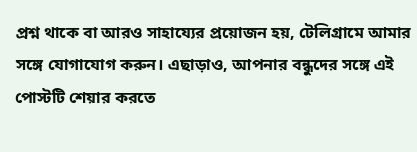প্রশ্ন থাকে বা আরও সাহায্যের প্রয়োজন হয়, টেলিগ্রামে আমার সঙ্গে যোগাযোগ করুন। এছাড়াও, আপনার বন্ধুদের সঙ্গে এই পোস্টটি শেয়ার করতে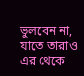ভুলবেন না, যাতে তারাও এর থেকে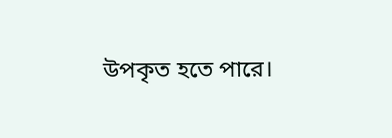উপকৃত হতে পারে।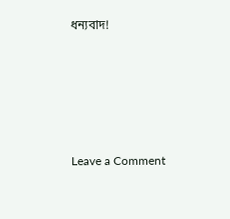ধন্যবাদ!





Leave a Comment